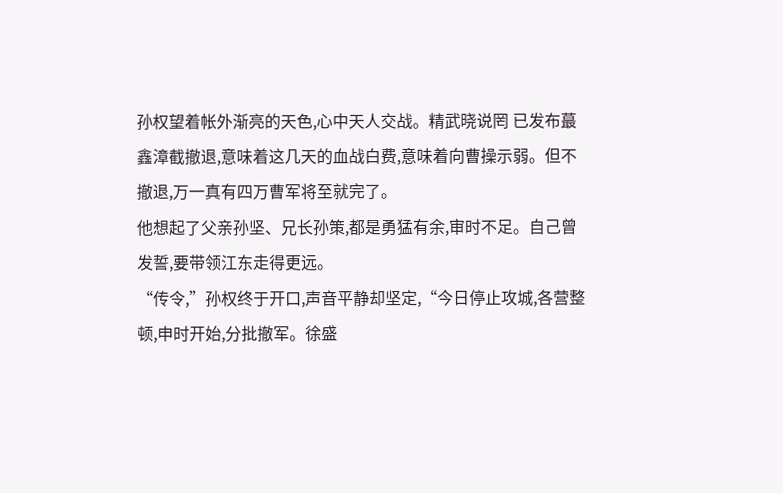孙权望着帐外渐亮的天色,心中天人交战。精武晓说罔 已发布蕞鑫漳截撤退,意味着这几天的血战白费,意味着向曹操示弱。但不撤退,万一真有四万曹军将至就完了。
他想起了父亲孙坚、兄长孙策,都是勇猛有余,审时不足。自己曾发誓,要带领江东走得更远。
“传令,”孙权终于开口,声音平静却坚定,“今日停止攻城,各营整顿,申时开始,分批撤军。徐盛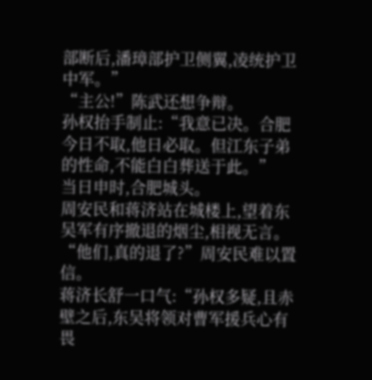部断后,潘璋部护卫侧翼,凌统护卫中军。”
“主公!”陈武还想争辩。
孙权抬手制止:“我意已决。合肥今日不取,他日必取。但江东子弟的性命,不能白白葬送于此。”
当日申时,合肥城头。
周安民和蒋济站在城楼上,望着东吴军有序撤退的烟尘,相视无言。
“他们,真的退了?”周安民难以置信。
蒋济长舒一口气:“孙权多疑,且赤壁之后,东吴将领对曹军援兵心有畏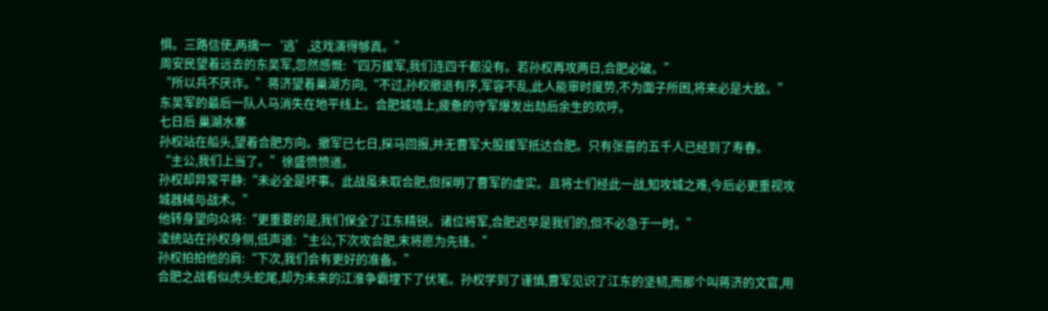惧。三路信使,两擒一‘逃’,这戏演得够真。”
周安民望着远去的东吴军,忽然感慨:“四万援军,我们连四千都没有。若孙权再攻两日,合肥必破。”
“所以兵不厌诈。”蒋济望着巢湖方向,“不过,孙权撤退有序,军容不乱,此人能审时度势,不为面子所困,将来必是大敌。”
东吴军的最后一队人马消失在地平线上。合肥城墙上,疲惫的守军爆发出劫后余生的欢呼。
七日后 巢湖水寨
孙权站在船头,望着合肥方向。撤军已七日,探马回报,并无曹军大股援军抵达合肥。只有张喜的五千人已经到了寿春。
“主公,我们上当了。”徐盛愤愤道。
孙权却异常平静:“未必全是坏事。此战虽未取合肥,但探明了曹军的虚实。且将士们经此一战,知攻城之难,今后必更重视攻城器械与战术。”
他转身望向众将:“更重要的是,我们保全了江东精锐。诸位将军,合肥迟早是我们的,但不必急于一时。”
凌统站在孙权身侧,低声道:“主公,下次攻合肥,末将愿为先锋。”
孙权拍拍他的肩:“下次,我们会有更好的准备。”
合肥之战看似虎头蛇尾,却为未来的江淮争霸埋下了伏笔。孙权学到了谨慎,曹军见识了江东的坚韧,而那个叫蒋济的文官,用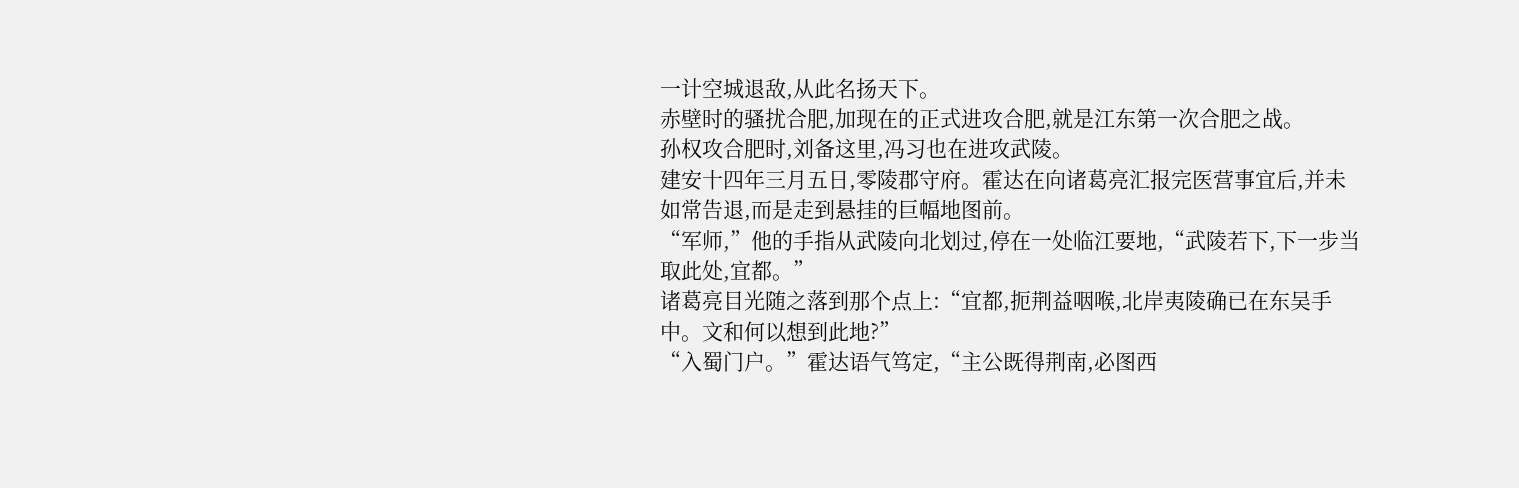一计空城退敌,从此名扬天下。
赤壁时的骚扰合肥,加现在的正式进攻合肥,就是江东第一次合肥之战。
孙权攻合肥时,刘备这里,冯习也在进攻武陵。
建安十四年三月五日,零陵郡守府。霍达在向诸葛亮汇报完医营事宜后,并未如常告退,而是走到悬挂的巨幅地图前。
“军师,”他的手指从武陵向北划过,停在一处临江要地,“武陵若下,下一步当取此处,宜都。”
诸葛亮目光随之落到那个点上:“宜都,扼荆益咽喉,北岸夷陵确已在东吴手中。文和何以想到此地?”
“入蜀门户。”霍达语气笃定,“主公既得荆南,必图西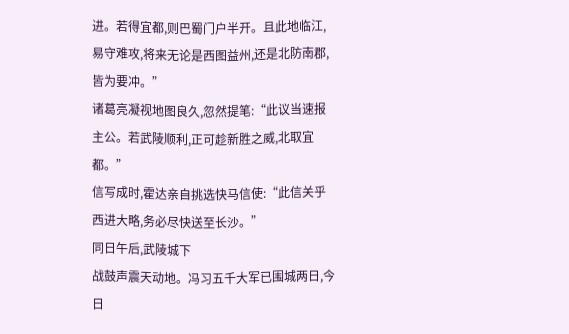进。若得宜都,则巴蜀门户半开。且此地临江,易守难攻,将来无论是西图益州,还是北防南郡,皆为要冲。”
诸葛亮凝视地图良久,忽然提笔:“此议当速报主公。若武陵顺利,正可趁新胜之威,北取宜都。”
信写成时,霍达亲自挑选快马信使:“此信关乎西进大略,务必尽快送至长沙。”
同日午后,武陵城下
战鼓声震天动地。冯习五千大军已围城两日,今日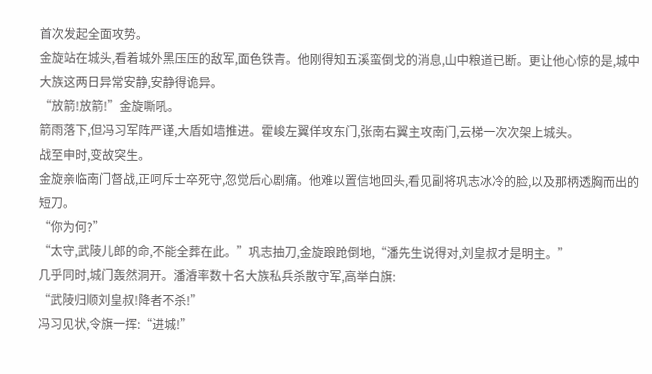首次发起全面攻势。
金旋站在城头,看着城外黑压压的敌军,面色铁青。他刚得知五溪蛮倒戈的消息,山中粮道已断。更让他心惊的是,城中大族这两日异常安静,安静得诡异。
“放箭!放箭!”金旋嘶吼。
箭雨落下,但冯习军阵严谨,大盾如墙推进。霍峻左翼佯攻东门,张南右翼主攻南门,云梯一次次架上城头。
战至申时,变故突生。
金旋亲临南门督战,正呵斥士卒死守,忽觉后心剧痛。他难以置信地回头,看见副将巩志冰冷的脸,以及那柄透胸而出的短刀。
“你为何?”
“太守,武陵儿郎的命,不能全葬在此。”巩志抽刀,金旋踉跄倒地,“潘先生说得对,刘皇叔才是明主。”
几乎同时,城门轰然洞开。潘濬率数十名大族私兵杀散守军,高举白旗:
“武陵归顺刘皇叔!降者不杀!”
冯习见状,令旗一挥:“进城!”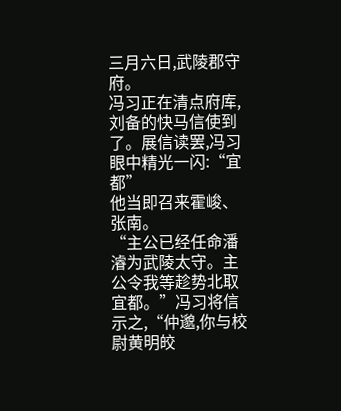三月六日,武陵郡守府。
冯习正在清点府库,刘备的快马信使到了。展信读罢,冯习眼中精光一闪:“宜都”
他当即召来霍峻、张南。
“主公已经任命潘濬为武陵太守。主公令我等趁势北取宜都。”冯习将信示之,“仲邈,你与校尉黄明皎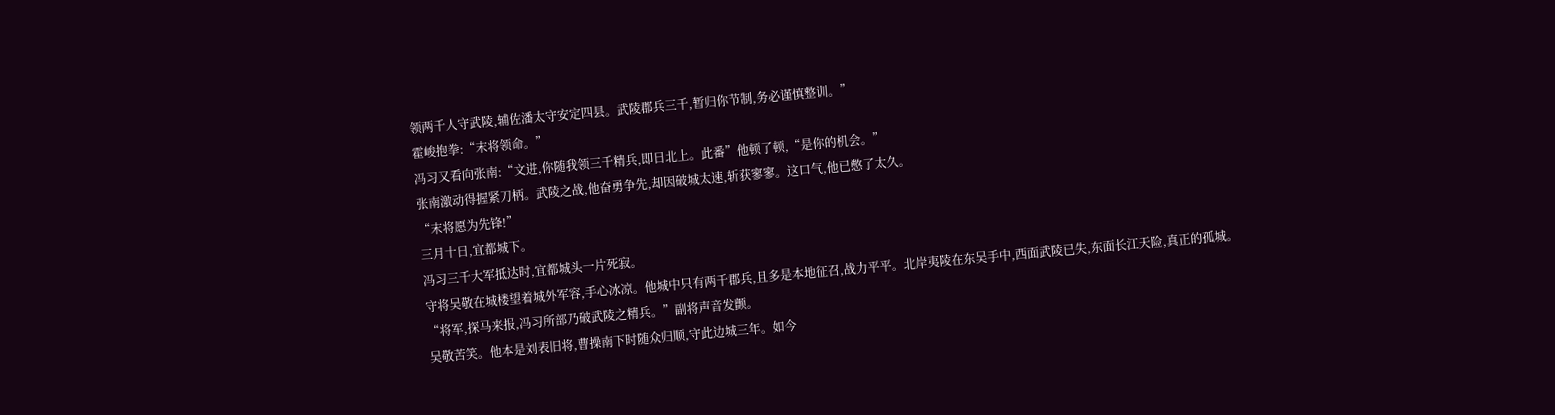领两千人守武陵,辅佐潘太守安定四县。武陵郡兵三千,暂归你节制,务必谨慎整训。”
霍峻抱拳:“末将领命。”
冯习又看向张南:“文进,你随我领三千精兵,即日北上。此番”他顿了顿,“是你的机会。”
张南激动得握紧刀柄。武陵之战,他奋勇争先,却因破城太速,斩获寥寥。这口气,他已憋了太久。
“末将愿为先锋!”
三月十日,宜都城下。
冯习三千大军抵达时,宜都城头一片死寂。
守将吴敬在城楼望着城外军容,手心冰凉。他城中只有两千郡兵,且多是本地征召,战力平平。北岸夷陵在东吴手中,西面武陵已失,东面长江天险,真正的孤城。
“将军,探马来报,冯习所部乃破武陵之精兵。”副将声音发颤。
吴敬苦笑。他本是刘表旧将,曹操南下时随众归顺,守此边城三年。如今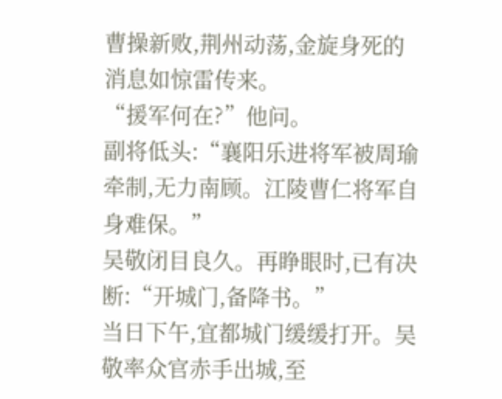曹操新败,荆州动荡,金旋身死的消息如惊雷传来。
“援军何在?”他问。
副将低头:“襄阳乐进将军被周瑜牵制,无力南顾。江陵曹仁将军自身难保。”
吴敬闭目良久。再睁眼时,已有决断:“开城门,备降书。”
当日下午,宜都城门缓缓打开。吴敬率众官赤手出城,至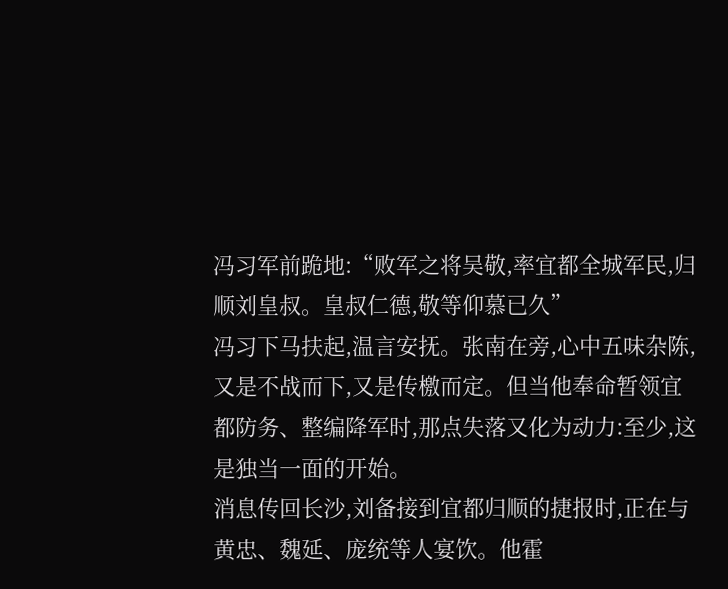冯习军前跪地:“败军之将吴敬,率宜都全城军民,归顺刘皇叔。皇叔仁德,敬等仰慕已久”
冯习下马扶起,温言安抚。张南在旁,心中五味杂陈,又是不战而下,又是传檄而定。但当他奉命暂领宜都防务、整编降军时,那点失落又化为动力:至少,这是独当一面的开始。
消息传回长沙,刘备接到宜都归顺的捷报时,正在与黄忠、魏延、庞统等人宴饮。他霍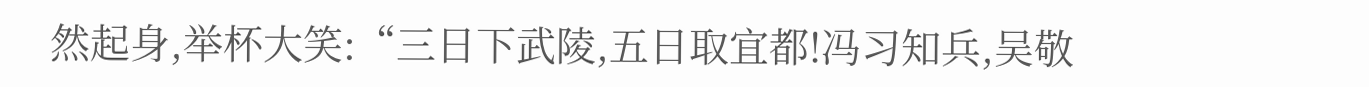然起身,举杯大笑:“三日下武陵,五日取宜都!冯习知兵,吴敬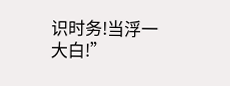识时务!当浮一大白!”